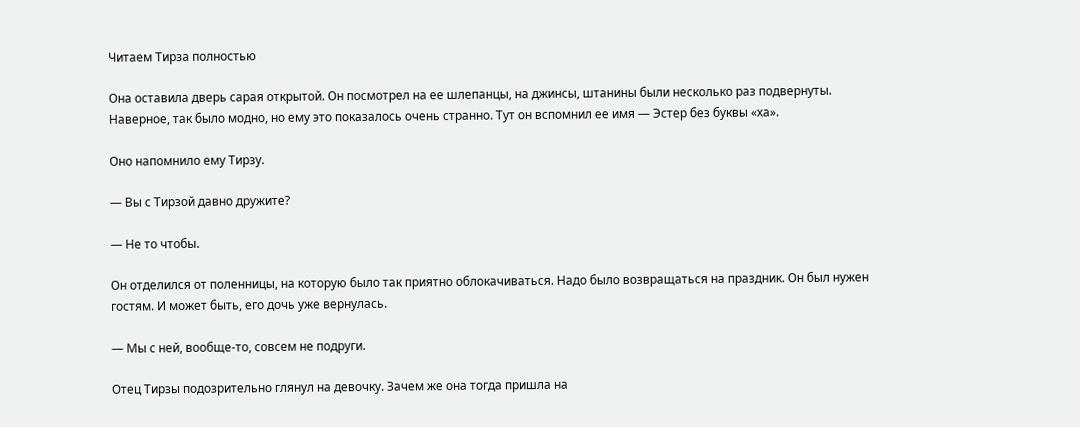Читаем Тирза полностью

Она оставила дверь сарая открытой. Он посмотрел на ее шлепанцы, на джинсы, штанины были несколько раз подвернуты. Наверное, так было модно, но ему это показалось очень странно. Тут он вспомнил ее имя — Эстер без буквы «ха».

Оно напомнило ему Тирзу.

— Вы с Тирзой давно дружите?

— Не то чтобы.

Он отделился от поленницы, на которую было так приятно облокачиваться. Надо было возвращаться на праздник. Он был нужен гостям. И может быть, его дочь уже вернулась.

— Мы с ней, вообще-то, совсем не подруги.

Отец Тирзы подозрительно глянул на девочку. Зачем же она тогда пришла на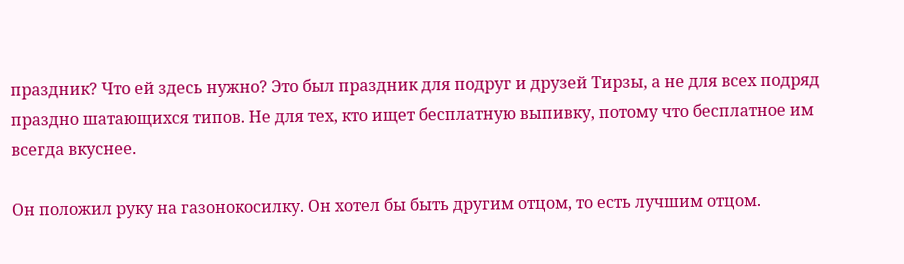праздник? Что ей здесь нужно? Это был праздник для подруг и друзей Тирзы, а не для всех подряд праздно шатающихся типов. Не для тех, кто ищет бесплатную выпивку, потому что бесплатное им всегда вкуснее.

Он положил руку на газонокосилку. Он хотел бы быть другим отцом, то есть лучшим отцом.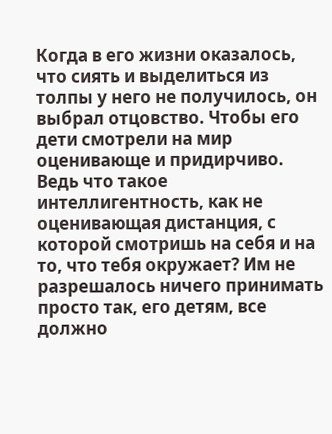Когда в его жизни оказалось, что сиять и выделиться из толпы у него не получилось, он выбрал отцовство. Чтобы его дети смотрели на мир оценивающе и придирчиво. Ведь что такое интеллигентность, как не оценивающая дистанция, с которой смотришь на себя и на то, что тебя окружает? Им не разрешалось ничего принимать просто так, его детям, все должно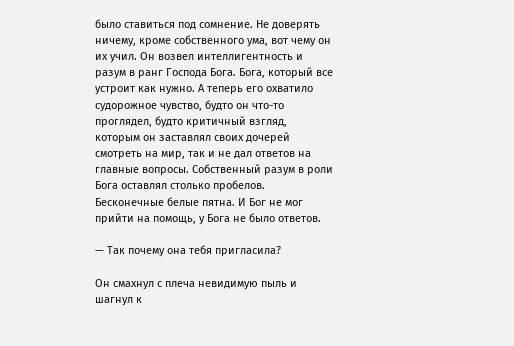было ставиться под сомнение. Не доверять ничему, кроме собственного ума, вот чему он их учил. Он возвел интеллигентность и разум в ранг Господа Бога. Бога, который все устроит как нужно. А теперь его охватило судорожное чувство, будто он что-то проглядел, будто критичный взгляд, которым он заставлял своих дочерей смотреть на мир, так и не дал ответов на главные вопросы. Собственный разум в роли Бога оставлял столько пробелов. Бесконечные белые пятна. И Бог не мог прийти на помощь, у Бога не было ответов.

— Так почему она тебя пригласила?

Он смахнул с плеча невидимую пыль и шагнул к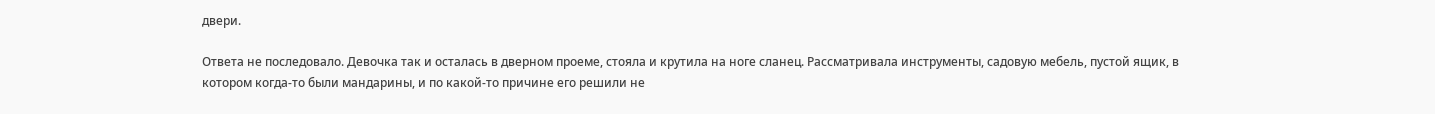двери.

Ответа не последовало. Девочка так и осталась в дверном проеме, стояла и крутила на ноге сланец. Рассматривала инструменты, садовую мебель, пустой ящик, в котором когда-то были мандарины, и по какой-то причине его решили не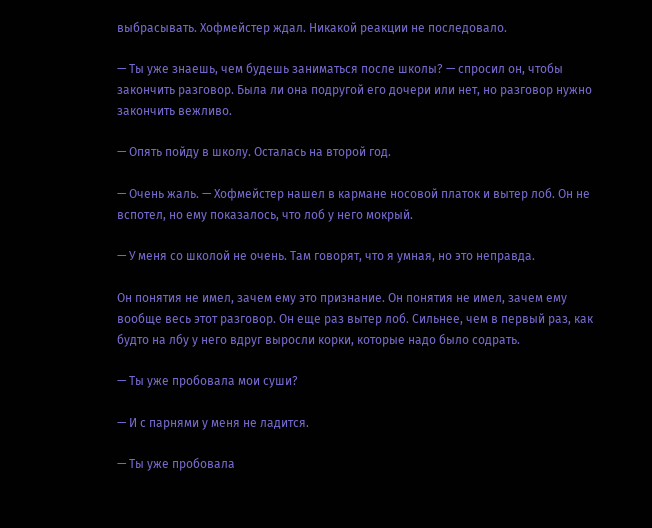выбрасывать. Хофмейстер ждал. Никакой реакции не последовало.

— Ты уже знаешь, чем будешь заниматься после школы? — спросил он, чтобы закончить разговор. Была ли она подругой его дочери или нет, но разговор нужно закончить вежливо.

— Опять пойду в школу. Осталась на второй год.

— Очень жаль. — Хофмейстер нашел в кармане носовой платок и вытер лоб. Он не вспотел, но ему показалось, что лоб у него мокрый.

— У меня со школой не очень. Там говорят, что я умная, но это неправда.

Он понятия не имел, зачем ему это признание. Он понятия не имел, зачем ему вообще весь этот разговор. Он еще раз вытер лоб. Сильнее, чем в первый раз, как будто на лбу у него вдруг выросли корки, которые надо было содрать.

— Ты уже пробовала мои суши?

— И с парнями у меня не ладится.

— Ты уже пробовала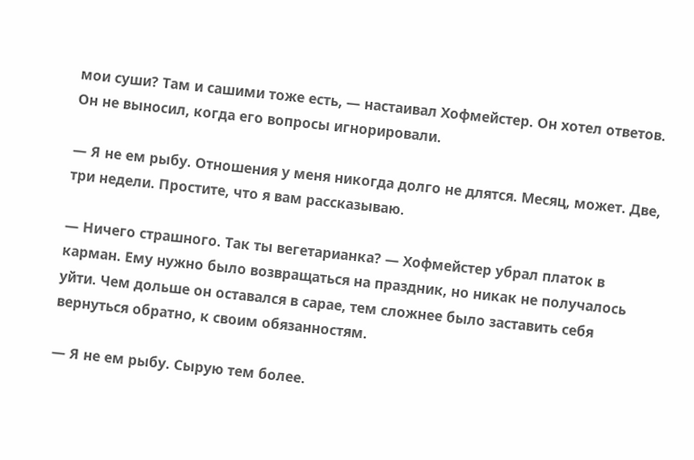мои суши? Там и сашими тоже есть, — настаивал Хофмейстер. Он хотел ответов. Он не выносил, когда его вопросы игнорировали.

— Я не ем рыбу. Отношения у меня никогда долго не длятся. Месяц, может. Две, три недели. Простите, что я вам рассказываю.

— Ничего страшного. Так ты вегетарианка? — Хофмейстер убрал платок в карман. Ему нужно было возвращаться на праздник, но никак не получалось уйти. Чем дольше он оставался в сарае, тем сложнее было заставить себя вернуться обратно, к своим обязанностям.

— Я не ем рыбу. Сырую тем более.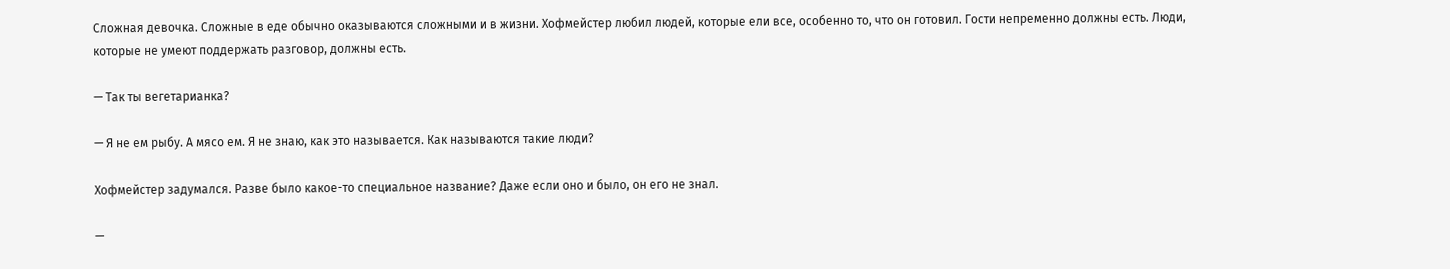Сложная девочка. Сложные в еде обычно оказываются сложными и в жизни. Хофмейстер любил людей, которые ели все, особенно то, что он готовил. Гости непременно должны есть. Люди, которые не умеют поддержать разговор, должны есть.

— Так ты вегетарианка?

— Я не ем рыбу. А мясо ем. Я не знаю, как это называется. Как называются такие люди?

Хофмейстер задумался. Разве было какое-то специальное название? Даже если оно и было, он его не знал.

—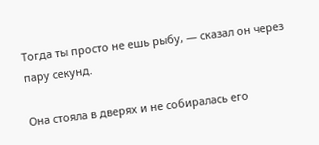Тогда ты просто не ешь рыбу, — сказал он через пару секунд.

Она стояла в дверях и не собиралась его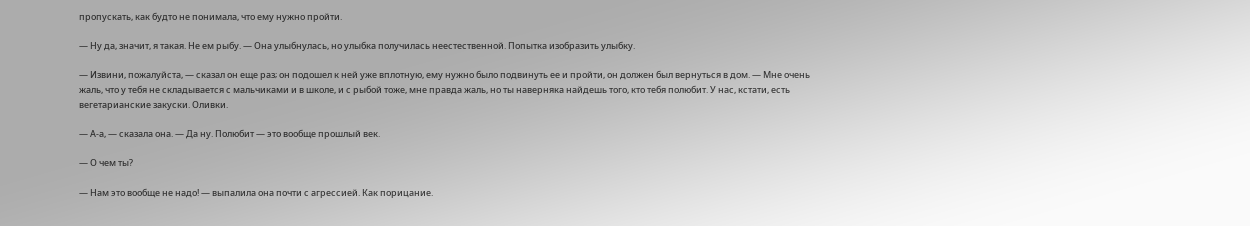пропускать, как будто не понимала, что ему нужно пройти.

— Ну да, значит, я такая. Не ем рыбу. — Она улыбнулась, но улыбка получилась неестественной. Попытка изобразить улыбку.

— Извини, пожалуйста, — сказал он еще раз; он подошел к ней уже вплотную, ему нужно было подвинуть ее и пройти, он должен был вернуться в дом. — Мне очень жаль, что у тебя не складывается с мальчиками и в школе, и с рыбой тоже, мне правда жаль, но ты наверняка найдешь того, кто тебя полюбит. У нас, кстати, есть вегетарианские закуски. Оливки.

— А-а, — сказала она. — Да ну. Полюбит — это вообще прошлый век.

— О чем ты?

— Нам это вообще не надо! — выпалила она почти с агрессией. Как порицание.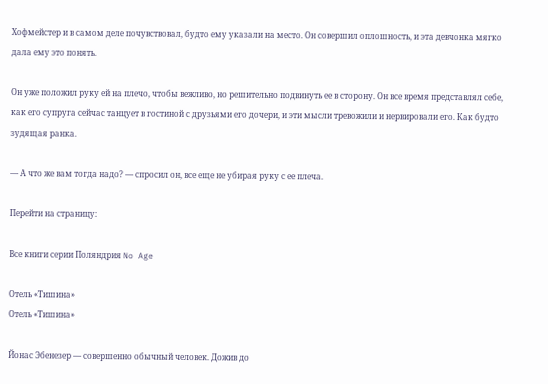Хофмейстер и в самом деле почувствовал, будто ему указали на место. Он совершил оплошность, и эта девчонка мягко дала ему это понять.

Он уже положил руку ей на плечо, чтобы вежливо, но решительно подвинуть ее в сторону. Он все время представлял себе, как его супруга сейчас танцует в гостиной с друзьями его дочери, и эти мысли тревожили и нервировали его. Как будто зудящая ранка.

— А что же вам тогда надо? — спросил он, все еще не убирая руку с ее плеча.

Перейти на страницу:

Все книги серии Поляндрия No Age

Отель «Тишина»
Отель «Тишина»

Йонас Эбенезер — совершенно обычный человек. Дожив до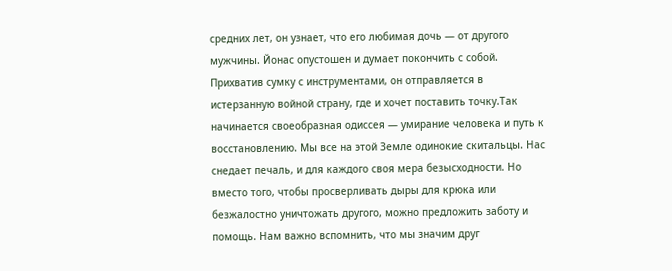средних лет, он узнает, что его любимая дочь — от другого мужчины. Йонас опустошен и думает покончить с собой. Прихватив сумку с инструментами, он отправляется в истерзанную войной страну, где и хочет поставить точку.Так начинается своеобразная одиссея — умирание человека и путь к восстановлению. Мы все на этой Земле одинокие скитальцы. Нас снедает печаль, и для каждого своя мера безысходности. Но вместо того, чтобы просверливать дыры для крюка или безжалостно уничтожать другого, можно предложить заботу и помощь. Нам важно вспомнить, что мы значим друг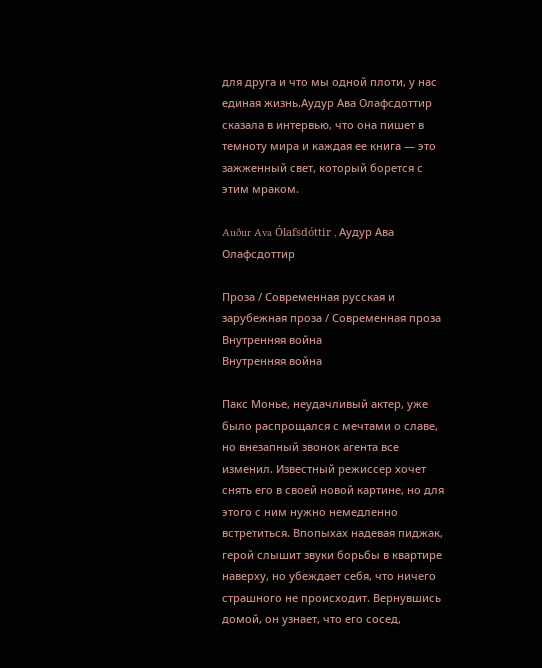для друга и что мы одной плоти, у нас единая жизнь.Аудур Ава Олафсдоттир сказала в интервью, что она пишет в темноту мира и каждая ее книга — это зажженный свет, который борется с этим мраком.

Auður Ava Ólafsdóttir , Аудур Ава Олафсдоттир

Проза / Современная русская и зарубежная проза / Современная проза
Внутренняя война
Внутренняя война

Пакс Монье, неудачливый актер, уже было распрощался с мечтами о славе, но внезапный звонок агента все изменил. Известный режиссер хочет снять его в своей новой картине, но для этого с ним нужно немедленно встретиться. Впопыхах надевая пиджак, герой слышит звуки борьбы в квартире наверху, но убеждает себя, что ничего страшного не происходит. Вернувшись домой, он узнает, что его сосед,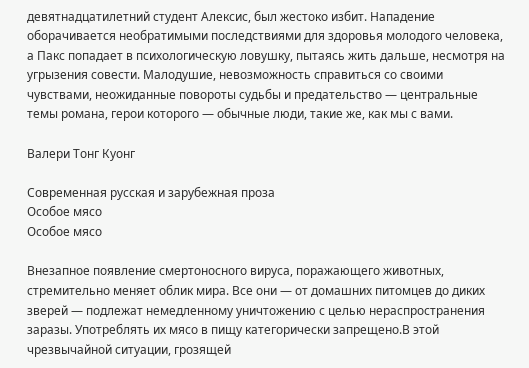девятнадцатилетний студент Алексис, был жестоко избит. Нападение оборачивается необратимыми последствиями для здоровья молодого человека, а Пакс попадает в психологическую ловушку, пытаясь жить дальше, несмотря на угрызения совести. Малодушие, невозможность справиться со своими чувствами, неожиданные повороты судьбы и предательство — центральные темы романа, герои которого — обычные люди, такие же, как мы с вами.

Валери Тонг Куонг

Современная русская и зарубежная проза
Особое мясо
Особое мясо

Внезапное появление смертоносного вируса, поражающего животных, стремительно меняет облик мира. Все они — от домашних питомцев до диких зверей — подлежат немедленному уничтожению с целью нераспространения заразы. Употреблять их мясо в пищу категорически запрещено.В этой чрезвычайной ситуации, грозящей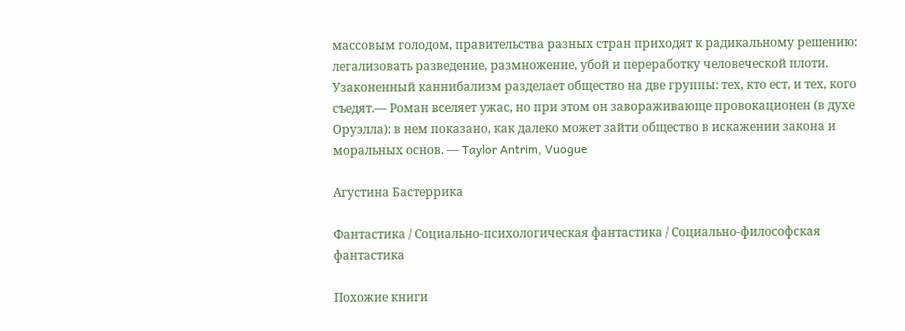массовым голодом, правительства разных стран приходят к радикальному решению: легализовать разведение, размножение, убой и переработку человеческой плоти. Узаконенный каннибализм разделает общество на две группы: тех, кто ест, и тех, кого съедят.— Роман вселяет ужас, но при этом он завораживающе провокационен (в духе Оруэлла): в нем показано, как далеко может зайти общество в искажении закона и моральных основ. — Taylor Antrim, Vuogue

Агустина Бастеррика

Фантастика / Социально-психологическая фантастика / Социально-философская фантастика

Похожие книги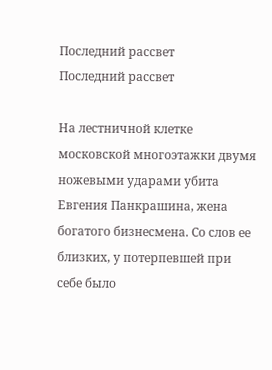Последний рассвет
Последний рассвет

На лестничной клетке московской многоэтажки двумя ножевыми ударами убита Евгения Панкрашина, жена богатого бизнесмена. Со слов ее близких, у потерпевшей при себе было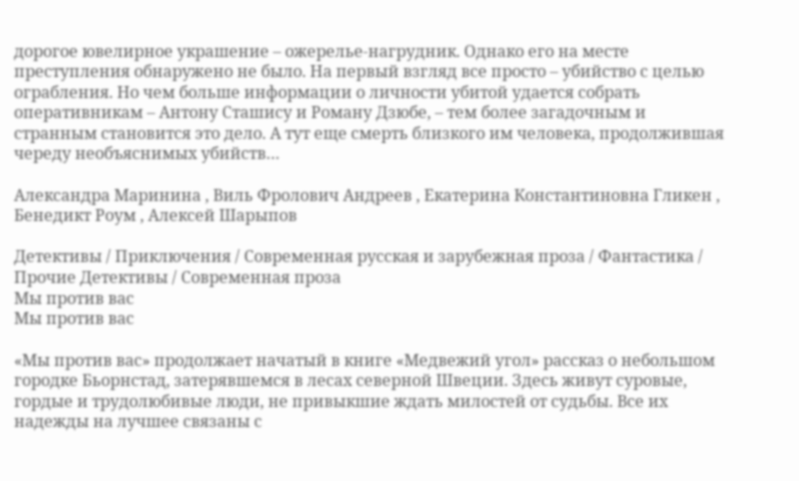дорогое ювелирное украшение – ожерелье-нагрудник. Однако его на месте преступления обнаружено не было. На первый взгляд все просто – убийство с целью ограбления. Но чем больше информации о личности убитой удается собрать оперативникам – Антону Сташису и Роману Дзюбе, – тем более загадочным и странным становится это дело. А тут еще смерть близкого им человека, продолжившая череду необъяснимых убийств…

Александра Маринина , Виль Фролович Андреев , Екатерина Константиновна Гликен , Бенедикт Роум , Алексей Шарыпов

Детективы / Приключения / Современная русская и зарубежная проза / Фантастика / Прочие Детективы / Современная проза
Мы против вас
Мы против вас

«Мы против вас» продолжает начатый в книге «Медвежий угол» рассказ о небольшом городке Бьорнстад, затерявшемся в лесах северной Швеции. Здесь живут суровые, гордые и трудолюбивые люди, не привыкшие ждать милостей от судьбы. Все их надежды на лучшее связаны с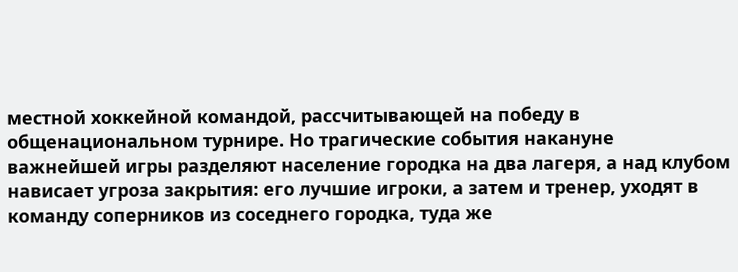местной хоккейной командой, рассчитывающей на победу в общенациональном турнире. Но трагические события накануне важнейшей игры разделяют население городка на два лагеря, а над клубом нависает угроза закрытия: его лучшие игроки, а затем и тренер, уходят в команду соперников из соседнего городка, туда же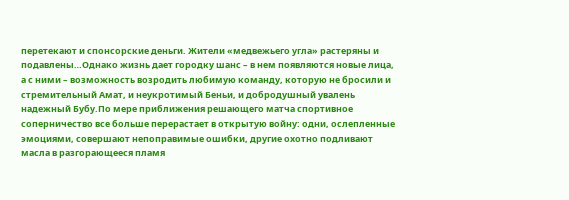перетекают и спонсорские деньги. Жители «медвежьего угла» растеряны и подавлены…Однако жизнь дает городку шанс – в нем появляются новые лица, а с ними – возможность возродить любимую команду, которую не бросили и стремительный Амат, и неукротимый Беньи, и добродушный увалень надежный Бубу.По мере приближения решающего матча спортивное соперничество все больше перерастает в открытую войну: одни, ослепленные эмоциями, совершают непоправимые ошибки, другие охотно подливают масла в разгорающееся пламя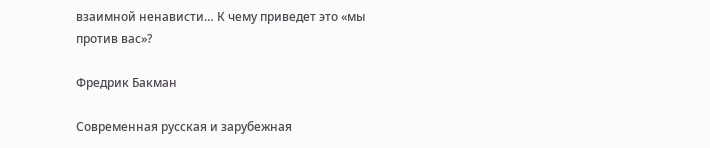взаимной ненависти… К чему приведет это «мы против вас»?

Фредрик Бакман

Современная русская и зарубежная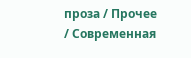проза / Прочее / Современная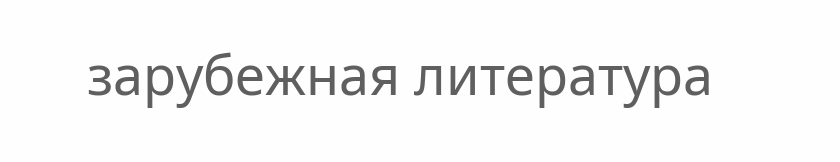зарубежная литература